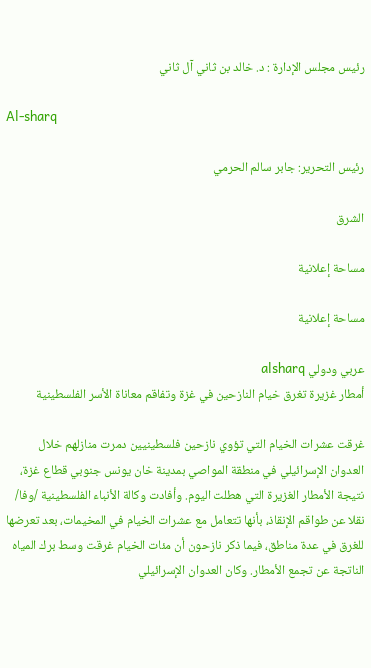رئيس مجلس الإدارة : د. خالد بن ثاني آل ثاني

Al-sharq

رئيس التحرير: جابر سالم الحرمي

الشرق

مساحة إعلانية

مساحة إعلانية

عربي ودولي alsharq
أمطار غزيرة تغرق خيام النازحين في غزة وتفاقم معاناة الأسر الفلسطينية

غرقت عشرات الخيام التي تؤوي نازحين فلسطينيين دمرت منازلهم خلال العدوان الإسرائيلي في منطقة المواصي بمدينة خان يونس جنوبي قطاع غزة، نتيجة الأمطار الغزيرة التي هطلت اليوم. وأفادت وكالة الأنباء الفلسطينية /وفا/ نقلا عن طواقم الإنقاذ، بأنها تتعامل مع عشرات الخيام في المخيمات، بعد تعرضها للغرق في عدة مناطق، فيما ذكر نازحون أن مئات الخيام غرقت وسط برك المياه الناتجة عن تجمع الأمطار. وكان العدوان الإسرائيلي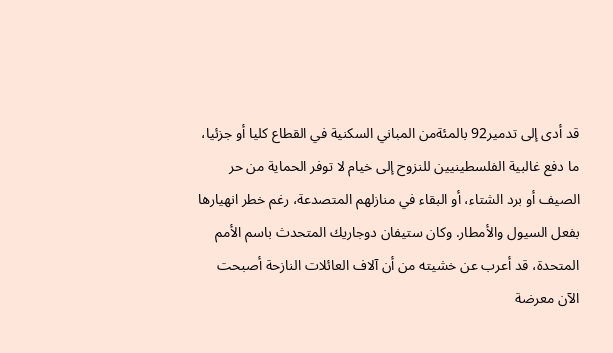قد أدى إلى تدمير92 بالمئةمن المباني السكنية في القطاع كليا أو جزئيا، ما دفع غالبية الفلسطينيين للنزوح إلى خيام لا توفر الحماية من حر الصيف أو برد الشتاء، أو البقاء في منازلهم المتصدعة، رغم خطر انهيارها بفعل السيول والأمطار. وكان ستيفان دوجاريك المتحدث باسم الأمم المتحدة، قد أعرب عن خشيته من أن آلاف العائلات النازحة أصبحت الآن معرضة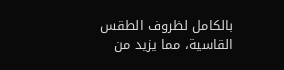بالكامل لظروف الطقس القاسية، مما يزيد من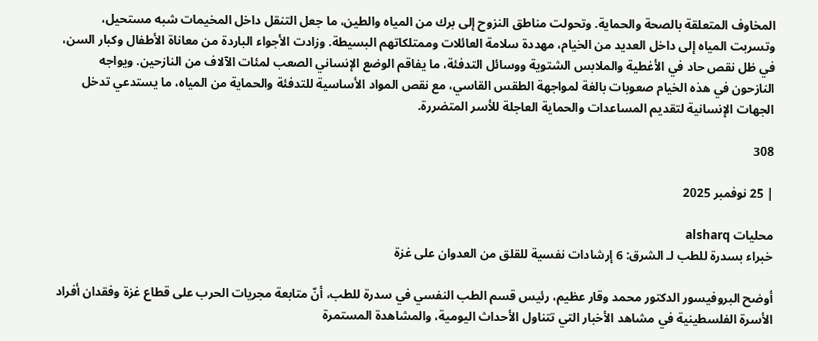المخاوف المتعلقة بالصحة والحماية. وتحولت مناطق النزوح إلى برك من المياه والطين، ما جعل التنقل داخل المخيمات شبه مستحيل، وتسربت المياه إلى داخل العديد من الخيام، مهددة سلامة العائلات وممتلكاتهم البسيطة. وزادت الأجواء الباردة من معاناة الأطفال وكبار السن، في ظل نقص حاد في الأغطية والملابس الشتوية ووسائل التدفئة، ما يفاقم الوضع الإنساني الصعب لمئات الآلاف من النازحين. ويواجه النازحون في هذه الخيام صعوبات بالغة لمواجهة الطقس القاسي، مع نقص المواد الأساسية للتدفئة والحماية من المياه، ما يستدعي تدخل الجهات الإنسانية لتقديم المساعدات والحماية العاجلة للأسر المتضررة.

308

| 25 نوفمبر 2025

محليات alsharq
خبراء بسدرة للطب لـ الشرق: 6 إرشادات نفسية للقلق من العدوان على غزة

أوضح البروفيسور الدكتور محمد وقار عظيم، رئيس قسم الطب النفسي في سدرة للطب، أنّ متابعة مجريات الحرب على قطاع غزة وفقدان أفراد الأسرة الفلسطينية في مشاهد الأخبار التي تتناول الأحداث اليومية، والمشاهدة المستمرة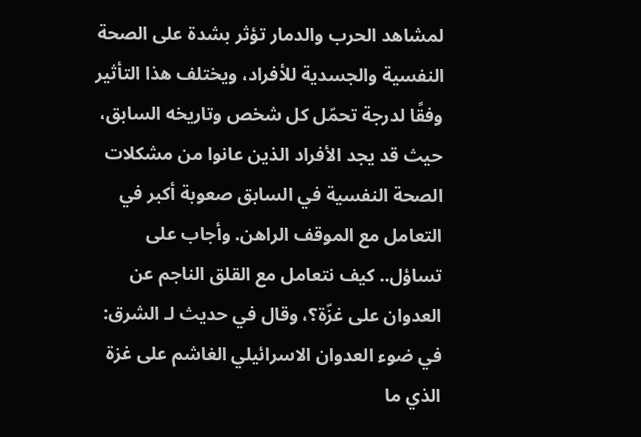لمشاهد الحرب والدمار تؤثر بشدة على الصحة النفسية والجسدية للأفراد، ويختلف هذا التأثير وفقًا لدرجة تحمّل كل شخص وتاريخه السابق، حيث قد يجد الأفراد الذين عانوا من مشكلات الصحة النفسية في السابق صعوبة أكبر في التعامل مع الموقف الراهن. وأجاب على تساؤل.. كيف نتعامل مع القلق الناجم عن العدوان على غزّة؟، وقال في حديث لـ الشرق: في ضوء العدوان الاسرائيلي الغاشم على غزة الذي ما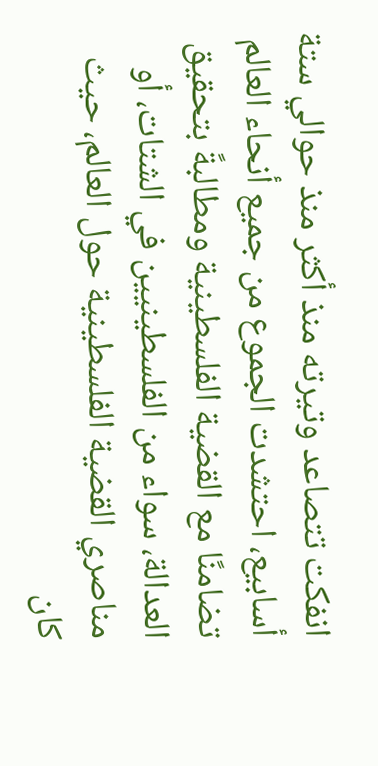انفكت تتصاعد وتيرته منذ أكثر منذ حوالي ستة أسابيع، احتشدت الجموع من جميع أنحاء العالم تضامنًا مع القضية الفلسطينية ومطالبةً بتحقيق العدالة، سواء من الفلسطينيين في الشتات، أو مناصري القضية الفلسطينية حول العالم، حيث كان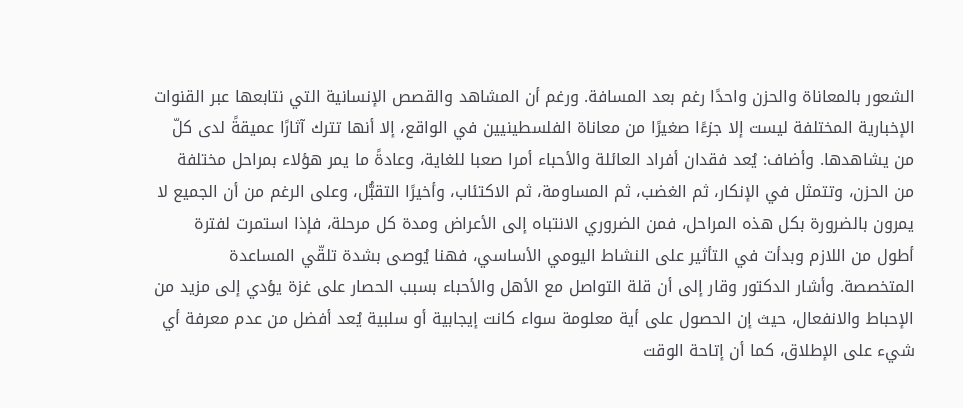الشعور بالمعاناة والحزن واحدًا رغم بعد المسافة. ورغم أن المشاهد والقصص الإنسانية التي نتابعها عبر القنوات الإخبارية المختلفة ليست إلا جزءًا صغيرًا من معاناة الفلسطينيين في الواقع، إلا أنها تترك آثارًا عميقةً لدى كلّ من يشاهدها. وأضاف: يُعد فقدان أفراد العائلة والأحباء أمرا صعبا للغاية، وعادةً ما يمر هؤلاء بمراحل مختلفة من الحزن، وتتمثل في الإنكار، ثم الغضب، ثم المساومة، ثم الاكتئاب، وأخيرًا التقبُّل، وعلى الرغم من أن الجميع لا يمرون بالضرورة بكل هذه المراحل، فمن الضروري الانتباه إلى الأعراض ومدة كل مرحلة، فإذا استمرت لفترة أطول من اللازم وبدأت في التأثير على النشاط اليومي الأساسي، فهنا يُوصى بشدة تلقّي المساعدة المتخصصة. وأشار الدكتور وقار إلى أن قلة التواصل مع الأهل والأحباء بسبب الحصار على غزة يؤدي إلى مزيد من الإحباط والانفعال، حيث إن الحصول على أية معلومة سواء كانت إيجابية أو سلبية يُعد أفضل من عدم معرفة أي شيء على الإطلاق، كما أن إتاحة الوقت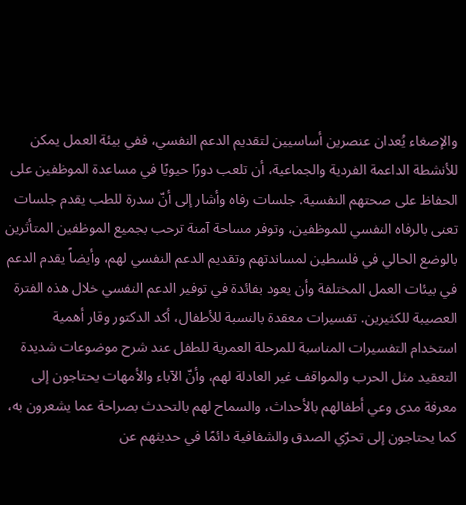والإصغاء يُعدان عنصرين أساسيين لتقديم الدعم النفسي، ففي بيئة العمل يمكن للأنشطة الداعمة الفردية والجماعية، أن تلعب دورًا حيويًا في مساعدة الموظفين على الحفاظ على صحتهم النفسية. جلسات رفاه وأشار إلى أنّ سدرة للطب يقدم جلسات تعنى بالرفاه النفسي للموظفين، وتوفر مساحة آمنة ترحب بجميع الموظفين المتأثرين بالوضع الحالي في فلسطين لمساندتهم وتقديم الدعم النفسي لهم، وأيضاً يقدم الدعم في بيئات العمل المختلفة وأن يعود بفائدة في توفير الدعم النفسي خلال هذه الفترة العصيبة للكثيرين. تفسيرات معقدة بالنسبة للأطفال، أكد الدكتور وقار أهمية استخدام التفسيرات المناسبة للمرحلة العمرية للطفل عند شرح موضوعات شديدة التعقيد مثل الحرب والمواقف غير العادلة لهم، وأنّ الآباء والأمهات يحتاجون إلى معرفة مدى وعي أطفالهم بالأحداث، والسماح لهم بالتحدث بصراحة عما يشعرون به، كما يحتاجون إلى تحرّي الصدق والشفافية دائمًا في حديثهم عن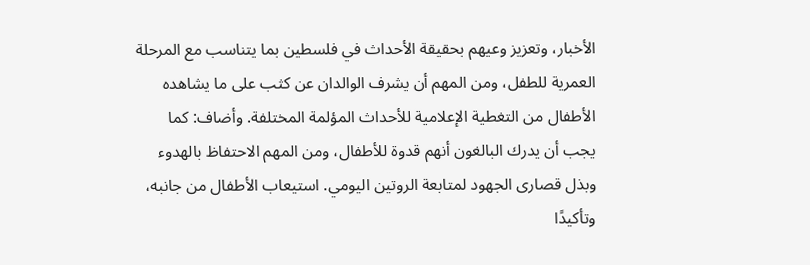الأخبار، وتعزيز وعيهم بحقيقة الأحداث في فلسطين بما يتناسب مع المرحلة العمرية للطفل، ومن المهم أن يشرف الوالدان عن كثب على ما يشاهده الأطفال من التغطية الإعلامية للأحداث المؤلمة المختلفة. وأضاف: كما يجب أن يدرك البالغون أنهم قدوة للأطفال، ومن المهم الاحتفاظ بالهدوء وبذل قصارى الجهود لمتابعة الروتين اليومي. استيعاب الأطفال من جانبه، وتأكيدًا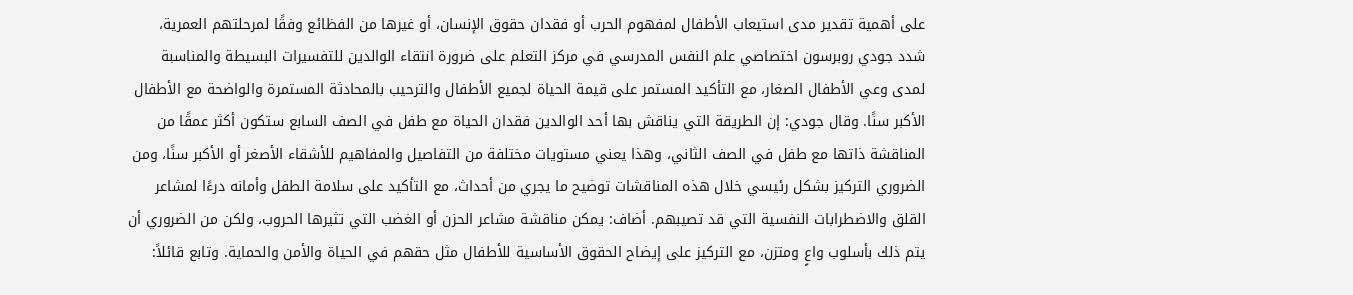على أهمية تقدير مدى استيعاب الأطفال لمفهوم الحرب أو فقدان حقوق الإنسان، أو غيرها من الفظائع وفقًا لمرحلتهم العمرية، شدد جودي روبرسون اختصاصي علم النفس المدرسي في مركز التعلم على ضرورة انتقاء الوالدين للتفسيرات البسيطة والمناسبة لمدى وعي الأطفال الصغار، مع التأكيد المستمر على قيمة الحياة لجميع الأطفال والترحيب بالمحادثة المستمرة والواضحة مع الأطفال الأكبر سنًا. وقال جودي: إن الطريقة التي يناقش بها أحد الوالدين فقدان الحياة مع طفل في الصف السابع ستكون أكثر عمقًا من المناقشة ذاتها مع طفل في الصف الثاني، وهذا يعني مستويات مختلفة من التفاصيل والمفاهيم للأشقاء الأصغر أو الأكبر سنًا، ومن الضروري التركيز بشكل رئيسي خلال هذه المناقشات توضيح ما يجري من أحداث، مع التأكيد على سلامة الطفل وأمانه درءًا لمشاعر القلق والاضطرابات النفسية التي قد تصيبهم. أضاف: يمكن مناقشة مشاعر الحزن أو الغضب التي تثيرها الحروب، ولكن من الضروري أن يتم ذلك بأسلوب واعٍ ومتزن، مع التركيز على إيضاح الحقوق الأساسية للأطفال مثل حقهم في الحياة والأمن والحماية. وتابع قائلاً: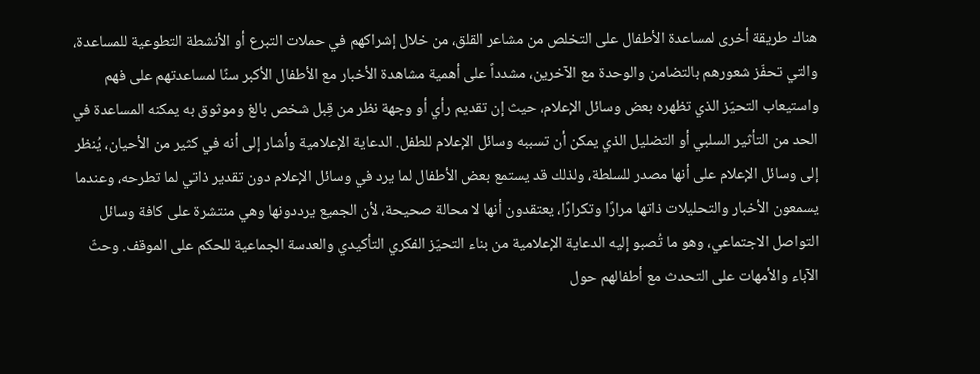هناك طريقة أخرى لمساعدة الأطفال على التخلص من مشاعر القلق، من خلال إشراكهم في حملات التبرع أو الأنشطة التطوعية للمساعدة، والتي تحفّز شعورهم بالتضامن والوحدة مع الآخرين، مشدداً على أهمية مشاهدة الأخبار مع الأطفال الأكبر سنًا لمساعدتهم على فهم واستيعاب التحيّز الذي تظهره بعض وسائل الإعلام، حيث إن تقديم رأي أو وجهة نظر من قِبل شخص بالغ وموثوق به يمكنه المساعدة في الحد من التأثير السلبي أو التضليل الذي يمكن أن تسببه وسائل الإعلام للطفل. الدعاية الإعلامية وأشار إلى أنه في كثير من الأحيان، يُنظر إلى وسائل الإعلام على أنها مصدر للسلطة، ولذلك قد يستمع بعض الأطفال لما يرد في وسائل الإعلام دون تقدير ذاتي لما تطرحه، وعندما يسمعون الأخبار والتحليلات ذاتها مرارًا وتكرارًا، يعتقدون أنها لا محالة صحيحة، لأن الجميع يرددونها وهي منتشرة على كافة وسائل التواصل الاجتماعي، وهو ما تُصبو إليه الدعاية الإعلامية من بناء التحيّز الفكري التأكيدي والعدسة الجماعية للحكم على الموقف. وحثّ الآباء والأمهات على التحدث مع أطفالهم حول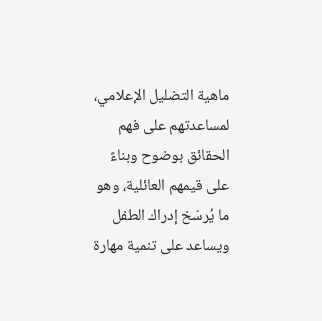ماهية التضليل الإعلامي، لمساعدتهم على فهم الحقائق بوضوح وبناءً على قيمهم العائلية، وهو ما يُرسّخ إدراك الطفل ويساعد على تنمية مهارة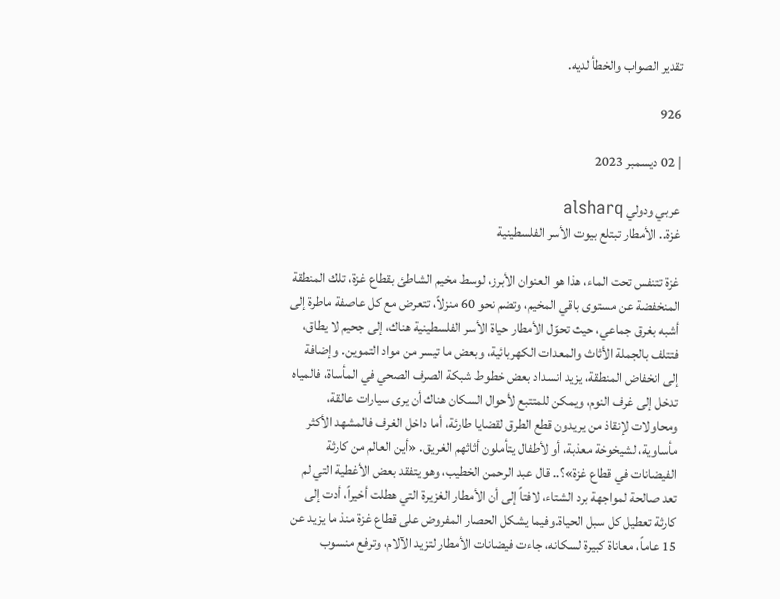تقدير الصواب والخطأ لديه.

926

| 02 ديسمبر 2023

عربي ودولي alsharq
غزة.. الأمطار تبتلع بيوت الأسر الفلسطينية

غزة تتنفس تحت الماء، هذا هو العنوان الأبرز، لوسط مخيم الشاطئ بقطاع غزة، تلك المنطقة المنخفضة عن مستوى باقي المخيم، وتضم نحو 60 منزلاً، تتعرض مع كل عاصفة ماطرة إلى أشبه بغرق جماعي، حيث تحوّل الأمطار حياة الأسر الفلسطينية هناك، إلى جحيم لا يطاق، فتتلف بالجملة الأثاث والمعدات الكهربائية، وبعض ما تيسر من مواد التموين. وإضافة إلى انخفاض المنطقة، يزيد انسداد بعض خطوط شبكة الصرف الصحي في المأساة، فالمياه تدخل إلى غرف النوم، ويمكن للمتتبع لأحوال السكان هناك أن يرى سيارات عالقة، ومحاولات لإنقاذ من يريدون قطع الطرق لقضايا طارئة، أما داخل الغرف فالمشهد الأكثر مأساوية، لشيخوخة معذبة، أو لأطفال يتأملون أثاثهم الغريق. «أين العالم من كارثة الفيضانات في قطاع غزة»؟.. قال عبد الرحمن الخطيب، وهو يتفقد بعض الأغطية التي لم تعد صالحة لمواجهة برد الشتاء، لافتاً إلى أن الأمطار الغزيرة التي هطلت أخيراً، أدت إلى كارثة تعطيل كل سبل الحياة.وفيما يشكل الحصار المفروض على قطاع غزة منذ ما يزيد عن 15 عاماً، معاناة كبيرة لسكانه، جاءت فيضانات الأمطار لتزيد الآلام، وترفع منسوب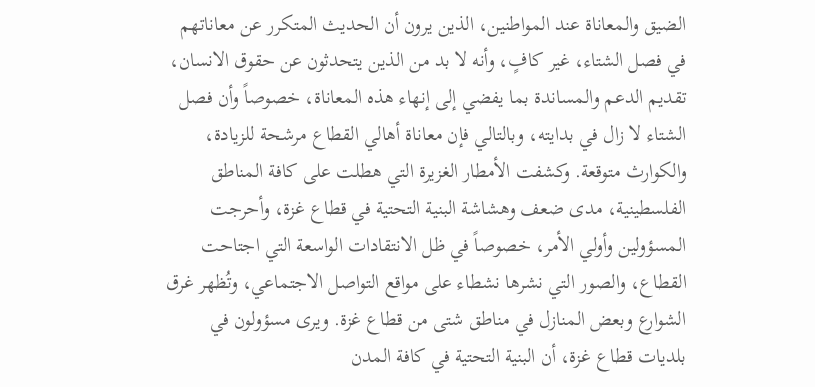الضيق والمعاناة عند المواطنين، الذين يرون أن الحديث المتكرر عن معاناتهم في فصل الشتاء، غير كافٍ، وأنه لا بد من الذين يتحدثون عن حقوق الانسان، تقديم الدعم والمساندة بما يفضي إلى إنهاء هذه المعاناة، خصوصاً وأن فصل الشتاء لا زال في بدايته، وبالتالي فإن معاناة أهالي القطاع مرشحة للزيادة، والكوارث متوقعة. وكشفت الأمطار الغزيرة التي هطلت على كافة المناطق الفلسطينية، مدى ضعف وهشاشة البنية التحتية في قطاع غزة، وأحرجت المسؤولين وأولي الأمر، خصوصاً في ظل الانتقادات الواسعة التي اجتاحت القطاع، والصور التي نشرها نشطاء على مواقع التواصل الاجتماعي، وتُظهر غرق الشوارع وبعض المنازل في مناطق شتى من قطاع غزة. ويرى مسؤولون في بلديات قطاع غزة، أن البنية التحتية في كافة المدن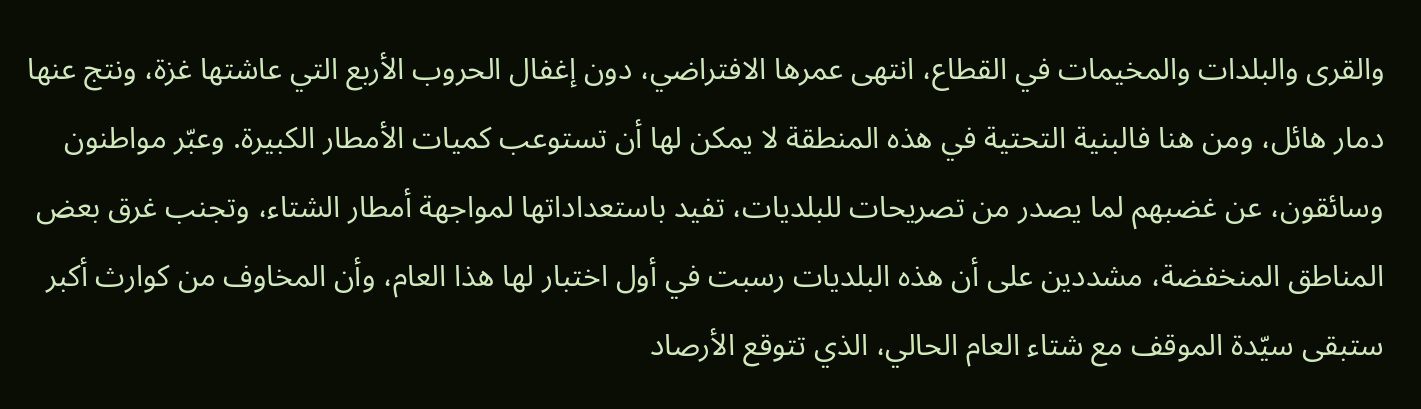والقرى والبلدات والمخيمات في القطاع، انتهى عمرها الافتراضي، دون إغفال الحروب الأربع التي عاشتها غزة، ونتج عنها دمار هائل، ومن هنا فالبنية التحتية في هذه المنطقة لا يمكن لها أن تستوعب كميات الأمطار الكبيرة. وعبّر مواطنون وسائقون، عن غضبهم لما يصدر من تصريحات للبلديات، تفيد باستعداداتها لمواجهة أمطار الشتاء، وتجنب غرق بعض المناطق المنخفضة، مشددين على أن هذه البلديات رسبت في أول اختبار لها هذا العام، وأن المخاوف من كوارث أكبر ستبقى سيّدة الموقف مع شتاء العام الحالي، الذي تتوقع الأرصاد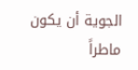الجوية أن يكون ماطراً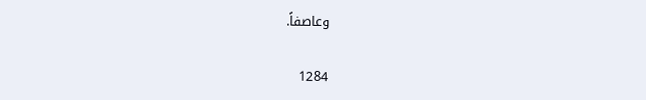وعاصفاً.

1284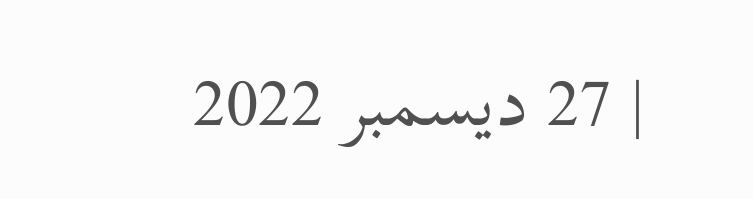| 27 ديسمبر 2022